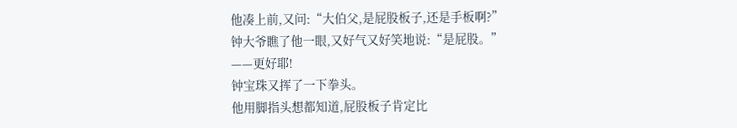他凑上前,又问:“大伯父,是屁股板子,还是手板啊?”
钟大爷瞧了他一眼,又好气又好笑地说:“是屁股。”
——更好耶!
钟宝珠又挥了一下拳头。
他用脚指头想都知道,屁股板子肯定比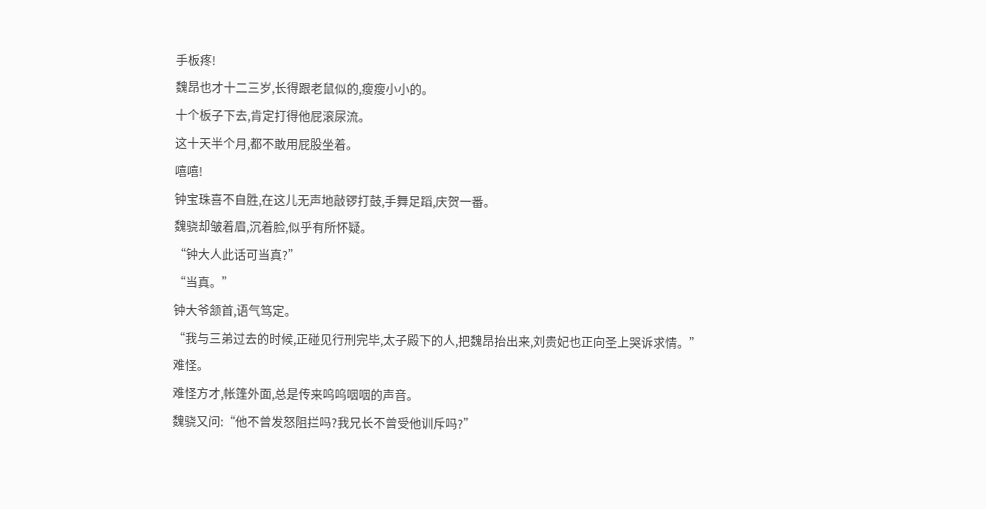手板疼!
魏昂也才十二三岁,长得跟老鼠似的,瘦瘦小小的。
十个板子下去,肯定打得他屁滚尿流。
这十天半个月,都不敢用屁股坐着。
嘻嘻!
钟宝珠喜不自胜,在这儿无声地敲锣打鼓,手舞足蹈,庆贺一番。
魏骁却皱着眉,沉着脸,似乎有所怀疑。
“钟大人此话可当真?”
“当真。”
钟大爷颔首,语气笃定。
“我与三弟过去的时候,正碰见行刑完毕,太子殿下的人,把魏昂抬出来,刘贵妃也正向圣上哭诉求情。”
难怪。
难怪方才,帐篷外面,总是传来呜呜咽咽的声音。
魏骁又问:“他不曾发怒阻拦吗?我兄长不曾受他训斥吗?”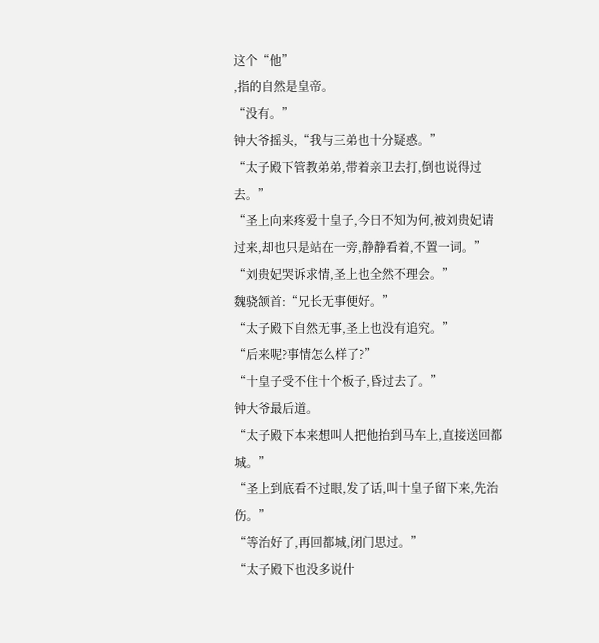这个“他”
,指的自然是皇帝。
“没有。”
钟大爷摇头,“我与三弟也十分疑惑。”
“太子殿下管教弟弟,带着亲卫去打,倒也说得过去。”
“圣上向来疼爱十皇子,今日不知为何,被刘贵妃请过来,却也只是站在一旁,静静看着,不置一词。”
“刘贵妃哭诉求情,圣上也全然不理会。”
魏骁颔首:“兄长无事便好。”
“太子殿下自然无事,圣上也没有追究。”
“后来呢?事情怎么样了?”
“十皇子受不住十个板子,昏过去了。”
钟大爷最后道。
“太子殿下本来想叫人把他抬到马车上,直接送回都城。”
“圣上到底看不过眼,发了话,叫十皇子留下来,先治伤。”
“等治好了,再回都城,闭门思过。”
“太子殿下也没多说什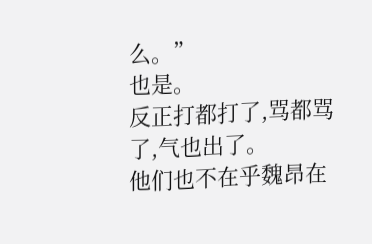么。”
也是。
反正打都打了,骂都骂了,气也出了。
他们也不在乎魏昂在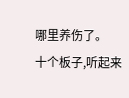哪里养伤了。
十个板子,听起来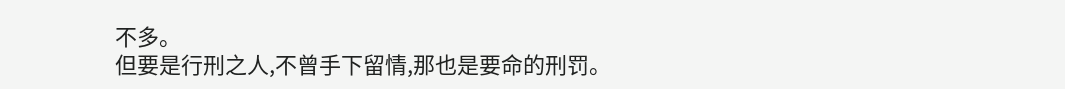不多。
但要是行刑之人,不曾手下留情,那也是要命的刑罚。